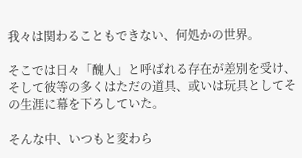我々は関わることもできない、何処かの世界。

そこでは日々「醜人」と呼ばれる存在が差別を受け、そして彼等の多くはただの道具、或いは玩具としてその生涯に幕を下ろしていた。

そんな中、いつもと変わら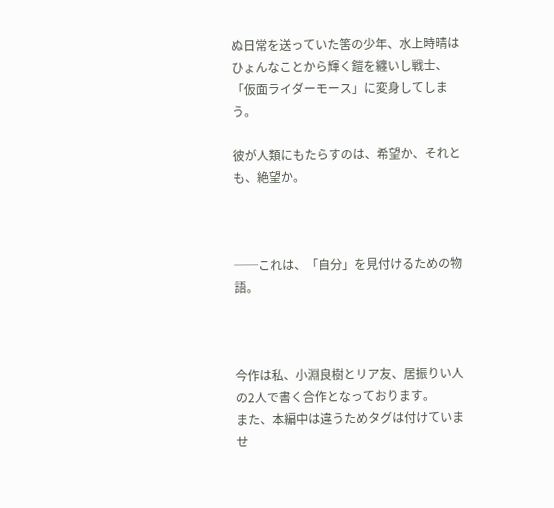ぬ日常を送っていた筈の少年、水上時晴はひょんなことから輝く鎧を纏いし戦士、「仮面ライダーモース」に変身してしまう。

彼が人類にもたらすのは、希望か、それとも、絶望か。



──これは、「自分」を見付けるための物語。



今作は私、小淵良樹とリア友、居振りい人の2人で書く合作となっております。
また、本編中は違うためタグは付けていませ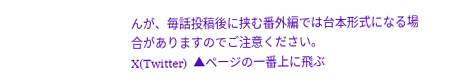んが、毎話投稿後に挟む番外編では台本形式になる場合がありますのでご注意ください。
X(Twitter)  ▲ページの一番上に飛ぶ